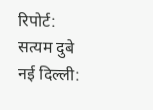रिपोर्ट: सत्यम दुबे
नई दिल्ली: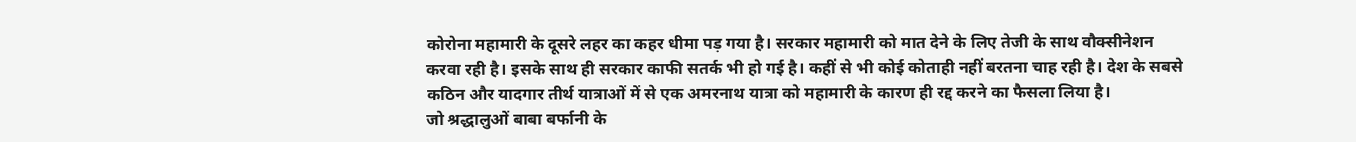कोरोना महामारी के दूसरे लहर का कहर धीमा पड़ गया है। सरकार महामारी को मात देने के लिए तेजी के साथ वौक्सीनेशन करवा रही है। इसके साथ ही सरकार काफी सतर्क भी हो गई है। कहीं से भी कोई कोताही नहीं बरतना चाह रही है। देश के सबसे कठिन और यादगार तीर्थ यात्राओं में से एक अमरनाथ यात्रा को महामारी के कारण ही रद्द करने का फैसला लिया है।
जो श्रद्धालुओं बाबा बर्फानी के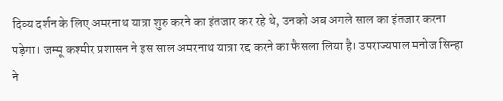दिव्य दर्शन के लिए अमरनाथ यात्रा शुरु करने का इंतजार कर रहे थे, उनको अब अगले साल का इंतजार करना पड़ेगा। जम्मू कश्मीर प्रशासन ने इस साल अमरनाथ यात्रा रद्द करने का फैसला लिया है। उपराज्यपाल मनोज सिन्हा ने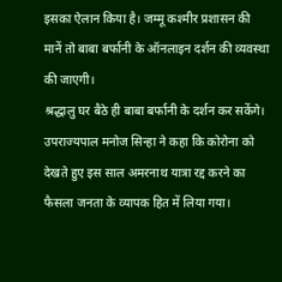इसका ऐलान किया है। जम्मू कश्मीर प्रशासन की मानें तो बाबा बर्फानी के ऑनलाइन दर्शन की व्यवस्था की जाएगी।
श्रद्धालु घर बैठे ही बाबा बर्फानी के दर्शन कर सकेंगे। उपराज्यपाल मनोज सिन्हा ने कहा कि कोरोना को देखते हुए इस साल अमरनाथ यात्रा रद्द करने का फैसला जनता के व्यापक हित में लिया गया।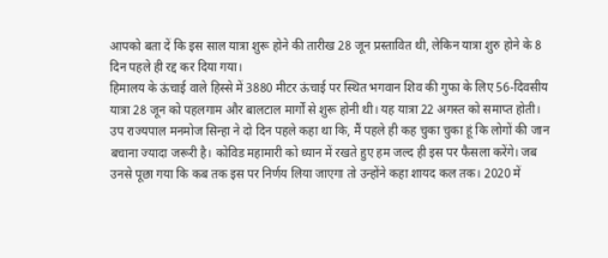आपको बता दें कि इस साल यात्रा शुरू होने की तारीख 28 जून प्रस्तावित थी, लेकिन यात्रा शुरु होने के 8 दिन पहले ही रद्द कर दिया गया।
हिमालय के ऊंचाई वाले हिस्से में 3880 मीटर ऊंचाई पर स्थित भगवान शिव की गुफा के लिए 56-दिवसीय यात्रा 28 जून को पहलगाम और बालटाल मार्गों से शुरू होनी थी। यह यात्रा 22 अगस्त को समाप्त होती। उप राज्यपाल मनमोज सिन्हा ने दो दिन पहले कहा था कि, मैं पहले ही कह चुका चुका हूं कि लोगों की जान बचाना ज्यादा जरूरी है। कोविड महामारी को ध्यान में रखते हुए हम जल्द ही इस पर फैसला करेंगे। जब उनसे पूछा गया कि कब तक इस पर निर्णय लिया जाएगा तो उन्होंने कहा शायद कल तक। 2020 में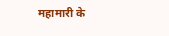महामारी के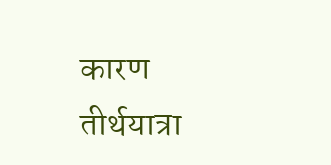कारण तीर्थयात्रा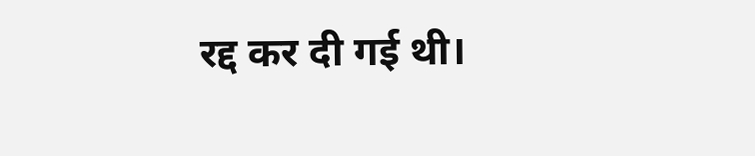रद्द कर दी गई थी।